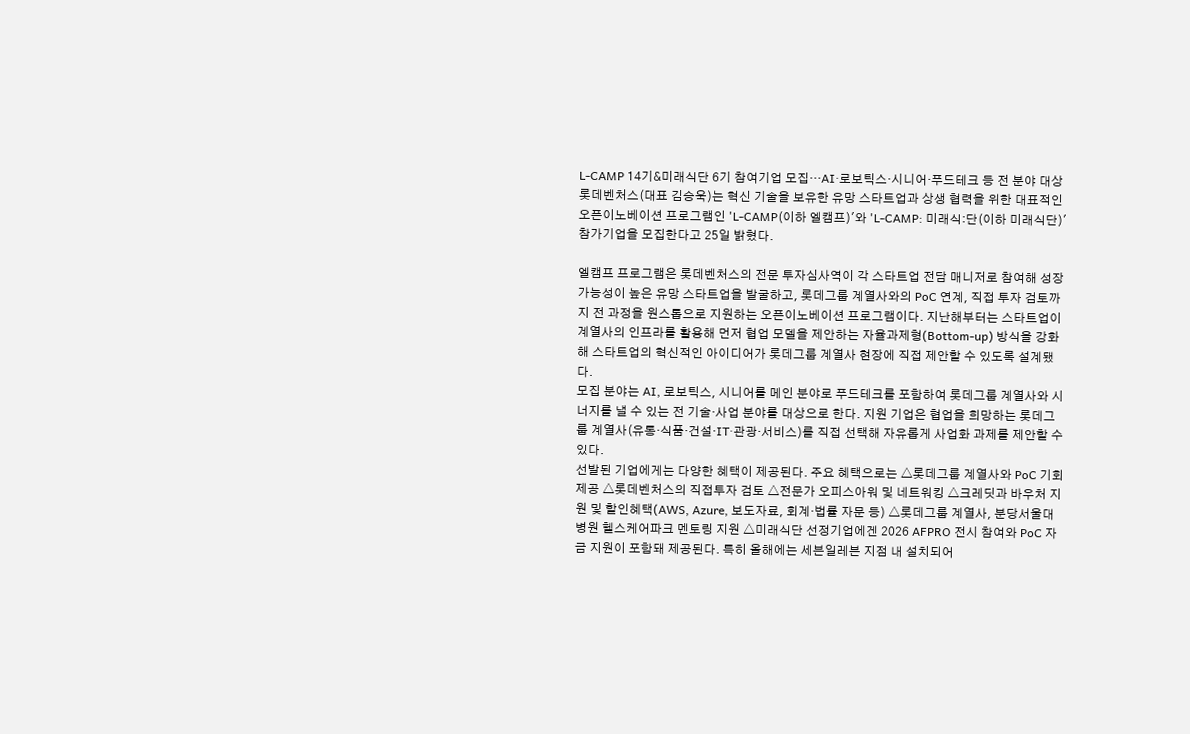L-CAMP 14기&미래식단 6기 참여기업 모집…AI·로보틱스·시니어·푸드테크 등 전 분야 대상
롯데벤처스(대표 김승욱)는 혁신 기술을 보유한 유망 스타트업과 상생 협력을 위한 대표적인 오픈이노베이션 프로그램인 'L-CAMP(이하 엘캠프)'와 'L-CAMP: 미래식:단(이하 미래식단)' 참가기업을 모집한다고 25일 밝혔다.

엘캠프 프로그램은 롯데벤처스의 전문 투자심사역이 각 스타트업 전담 매니저로 참여해 성장 가능성이 높은 유망 스타트업을 발굴하고, 롯데그룹 계열사와의 PoC 연계, 직접 투자 검토까지 전 과정을 원스톱으로 지원하는 오픈이노베이션 프로그램이다. 지난해부터는 스타트업이 계열사의 인프라를 활용해 먼저 협업 모델을 제안하는 자율과제형(Bottom-up) 방식을 강화해 스타트업의 혁신적인 아이디어가 롯데그룹 계열사 현장에 직접 제안할 수 있도록 설계됐다.
모집 분야는 AI, 로보틱스, 시니어를 메인 분야로 푸드테크를 포함하여 롯데그룹 계열사와 시너지를 낼 수 있는 전 기술·사업 분야를 대상으로 한다. 지원 기업은 협업을 희망하는 롯데그룹 계열사(유통·식품·건설·IT·관광·서비스)를 직접 선택해 자유롭게 사업화 과제를 제안할 수 있다.
선발된 기업에게는 다양한 혜택이 제공된다. 주요 혜택으로는 △롯데그룹 계열사와 PoC 기회 제공 △롯데벤처스의 직접투자 검토 △전문가 오피스아워 및 네트워킹 △크레딧과 바우처 지원 및 할인혜택(AWS, Azure, 보도자료, 회계·법률 자문 등) △롯데그룹 계열사, 분당서울대병원 헬스케어파크 멘토링 지원 △미래식단 선정기업에겐 2026 AFPRO 전시 참여와 PoC 자금 지원이 포함돼 제공된다. 특히 올해에는 세븐일레븐 지점 내 설치되어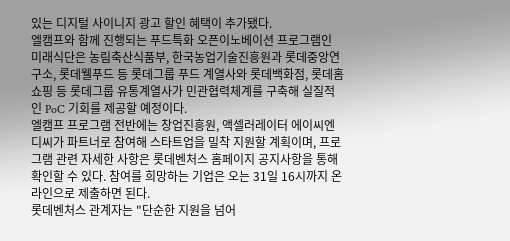있는 디지털 사이니지 광고 할인 혜택이 추가됐다.
엘캠프와 함께 진행되는 푸드특화 오픈이노베이션 프로그램인 미래식단은 농림축산식품부, 한국농업기술진흥원과 롯데중앙연구소, 롯데웰푸드 등 롯데그룹 푸드 계열사와 롯데백화점, 롯데홈쇼핑 등 롯데그룹 유통계열사가 민관협력체계를 구축해 실질적인 PoC 기회를 제공할 예정이다.
엘캠프 프로그램 전반에는 창업진흥원, 액셀러레이터 에이씨엔디씨가 파트너로 참여해 스타트업을 밀착 지원할 계획이며, 프로그램 관련 자세한 사항은 롯데벤처스 홈페이지 공지사항을 통해 확인할 수 있다. 참여를 희망하는 기업은 오는 31일 16시까지 온라인으로 제출하면 된다.
롯데벤처스 관계자는 "단순한 지원을 넘어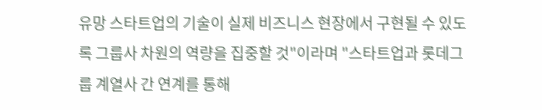유망 스타트업의 기술이 실제 비즈니스 현장에서 구현될 수 있도록 그룹사 차원의 역량을 집중할 것"이라며 "스타트업과 롯데그룹 계열사 간 연계를 통해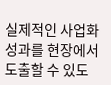실제적인 사업화 성과를 현장에서 도출할 수 있도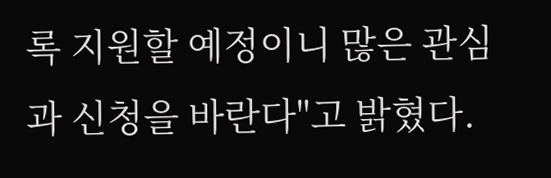록 지원할 예정이니 많은 관심과 신청을 바란다"고 밝혔다.